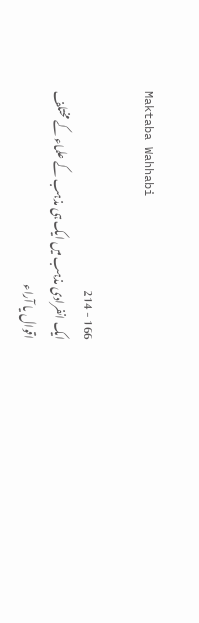Maktaba Wahhabi

166 - 214
ایک انفرادی مذہب میں ایک ہی مذہب کے علماء کے مختلف اقوال یا آراء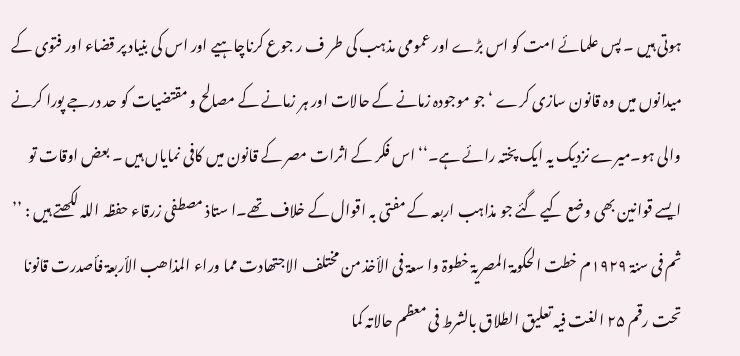ہوتی ہیں ۔ پس علمائے امت کو اس بڑے اور عمومی مذہب کی طر ف ر جوع کرناچاہیے اور اس کی بنیاد پر قضاء اور فتوی کے میدانوں میں وہ قانون سازی کرے ‘ جو موجودہ زمانے کے حالات اور ہر زمانے کے مصالح و مقتضیات کو حد درجے پورا کرنے والی ہو۔میرے نزدیک یہ ایک پختہ رائے ہے۔‘‘ اس فکر کے اثرات مصر کے قانون میں کافی نمایاں ہیں ۔ بعض اوقات تو ایسے قوانین بھی وضع کیے گئے جو مذاہب اربعہ کے مفتی بہ اقوال کے خلاف تھے۔ا ستاذ مصطفی زرقاء حفظہ اللہ لکھتے ہیں : ’’ ثم فی سنۃ ۱۹۲۹م خطت الحکومۃ المصریۃ خطوۃ وا سعۃ فی الأخذ من مختلف الاجتھادت مما وراء المذاھب الأربعۃ فأصدرت قانونا تحت رقم ۲۵ الغت فیہ تعلیق الطلاق بالشرط فی معظم حالاتہ کما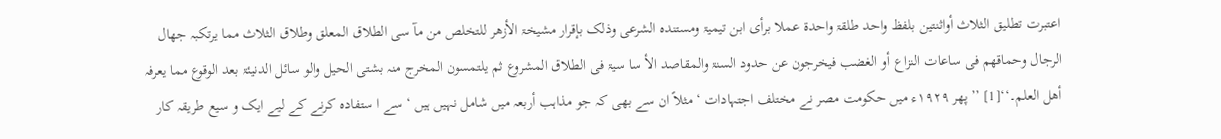اعتبرت تطلیق الثلاث أواثنتین بلفظ واحد طلقۃ واحدۃ عملا برأی ابن تیمیۃ ومستندہ الشرعی وذلک بإقرار مشیخۃ الأزھر للتخلص من مآ سی الطلاق المعلق وطلاق الثلاث مما یرتکبہ جھال الرجال وحماقھم فی ساعات النزاع أو الغضب فیخرجون عن حدود السنۃ والمقاصد الأ سا سیۃ فی الطلاق المشروع ثم یلتمسون المخرج منہ بشتی الحیل والو سائل الدنیئۃ بعد الوقوع مما یعرفہ أھل العلم۔‘‘[1] ’’پھر ۱۹۲۹ء میں حکومت مصر نے مختلف اجتہادات ‘ مثلاً ان سے بھی کہ جو مذاہب أربعہ میں شامل نہیں ہیں ‘ سے ا ستفادہ کرنے کے لیے ایک و سیع طریقہ کار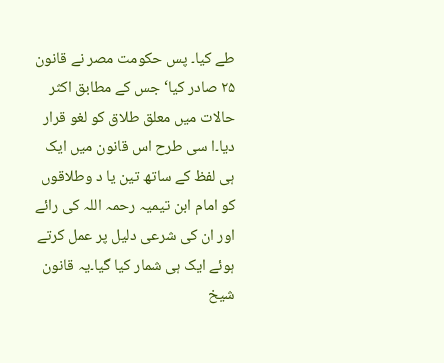طے کیا۔ پس حکومت مصر نے قانون ۲۵ صادر کیا‘ جس کے مطابق اکثر حالات میں معلق طلاق کو لغو قرار دیا۔ا سی طرح اس قانون میں ایک ہی لفظ کے ساتھ تین یا د وطلاقوں کو امام ابن تیمیہ رحمہ اللہ کی رائے اور ان کی شرعی دلیل پر عمل کرتے ہوئے ایک ہی شمار کیا گیا۔یہ قانون شیخ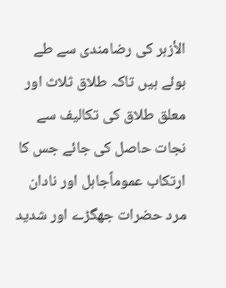الأزہر کی رضامندی سے طے ہوئے ہیں تاکہ طلاق ثلاث اور معلق طلاق کی تکالیف سے نجات حاصل کی جائے جس کا ارتکاب عموماًجاہل اور نادان مرد حضرات جھگڑے اور شدید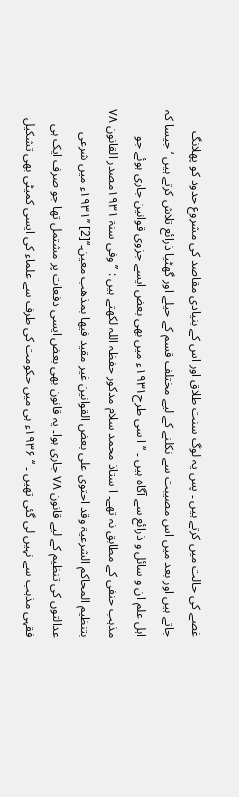غصے کی حالت میں کرتے ہیں ۔ پس یہ لوگ سنت طلاق اور اس کے بنیادی مقاصد کی مشروع حدود کو پھلانگ جاتے ہیں اور بعد میں اس مصیبت سے نکلنے کے لیے مختلف قسم کے حیلے اور گھٹیا ذرائع تلاش کرتے ہیں ‘ جیسا کہ اہل علم ان و سائل و ذرائع سے آگاہ ہیں ۔ ‘‘ ا سی طرح۱۹۳۱ء میں بھی بعض ایسے جزوی قوانین جاری ہوئے جو مذہب حنفی کے مطابق نہ تھے۔ ا ستاذ محمد سلام مدکور حفظہ اللہ لکھتے ہیں : ’’وفی سنۃ ۱۹۳۱مصدر القانون ۷۸ بتنظیم المحاکم الشرعیۃ وقد احتوی علی بعض القوانین غیر مقید فیھا بمذھب معین۔‘‘[2] ’’۱۹۳۱ء میں شرعی عدالتوں کی تنظیم کے لیے قانون ۷۸ جاری ہوا۔ یہ قانون بھی بعض ایسی دفعات پر مشتمل تھا جو صرف ایک ہی فقہی مذہب سے نہیں لی گئی تھیں ۔ ‘‘ ۱۹۳۶ء ہی میں حکومت کی طرف سے علماء کی ایسی کمیٹی بھی تشکیل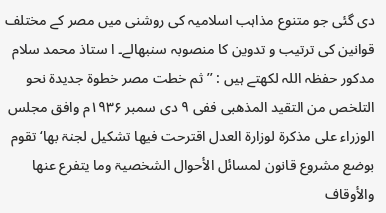دی گئی جو متنوع مذاہب اسلامیہ کی روشنی میں مصر کے مختلف قوانین کی ترتیب و تدوین کا منصوبہ سنبھالے۔ ا ستاذ محمد سلام مدکور حفظہ اللہ لکھتے ہیں : ’’ ثم خطت مصر خطوۃ جدیدۃ نحو التلخص من التقید المذھبی ففی ۹ دی سمبر ۱۹۳۶م وافق مجلس الوزراء علی مذکرۃ لوزارۃ العدل اقترحت فیھا تشکیل لجنۃ بھا‘ تقوم بوضع مشروع قانون لمسائل الأحوال الشخصیۃ وما یتفرع عنھا والأوقاف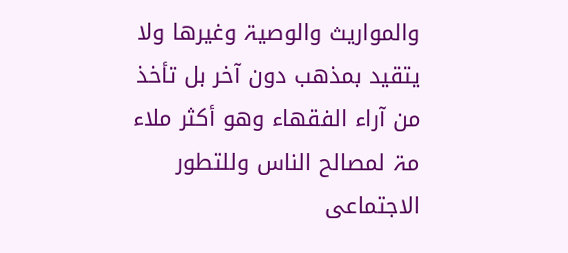والمواریث والوصیۃ وغیرھا ولا یتقید بمذھب دون آخر بل تأخذ من آراء الفقھاء وھو أکثر ملاء مۃ لمصالح الناس وللتطور الاجتماعی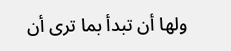ولھا أن تبدأ بما تری أن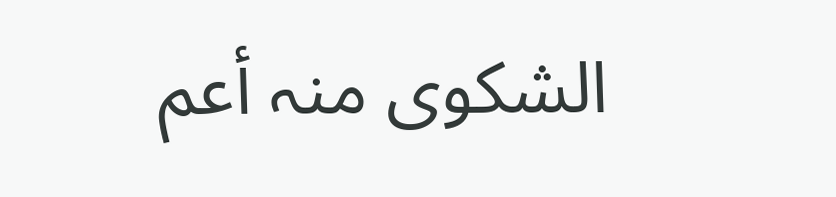الشکوی منہ أعم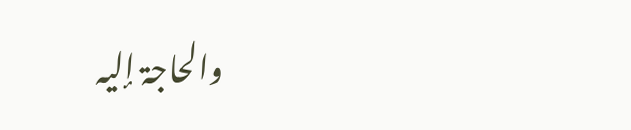والحاجۃ إلیہ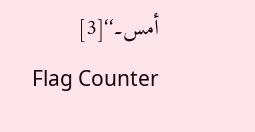أمس۔‘‘[3]
Flag Counter